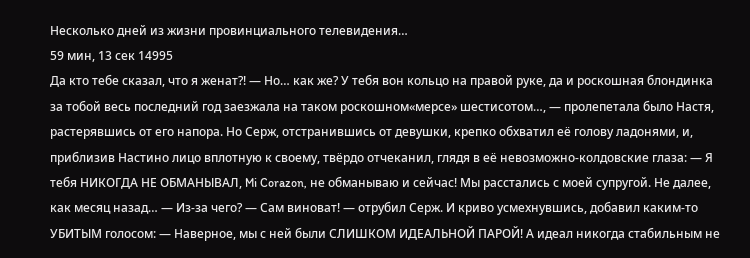Несколько дней из жизни провинциального телевидения…
59 мин, 13 сек 14995
Да кто тебе сказал, что я женат?! — Но… как же? У тебя вон кольцо на правой руке, да и роскошная блондинка за тобой весь последний год заезжала на таком роскошном«мерсе» шестисотом…, — пролепетала было Настя, растерявшись от его напора. Но Серж, отстранившись от девушки, крепко обхватил её голову ладонями, и, приблизив Настино лицо вплотную к своему, твёрдо отчеканил, глядя в её невозможно-колдовские глаза: — Я тебя НИКОГДА НЕ ОБМАНЫВАЛ, Mi Corazon, не обманываю и сейчас! Мы расстались с моей супругой. Не далее, как месяц назад… — Из-за чего? — Сам виноват! — отрубил Серж. И криво усмехнувшись, добавил каким-то УБИТЫМ голосом: — Наверное, мы с ней были СЛИШКОМ ИДЕАЛЬНОЙ ПАРОЙ! А идеал никогда стабильным не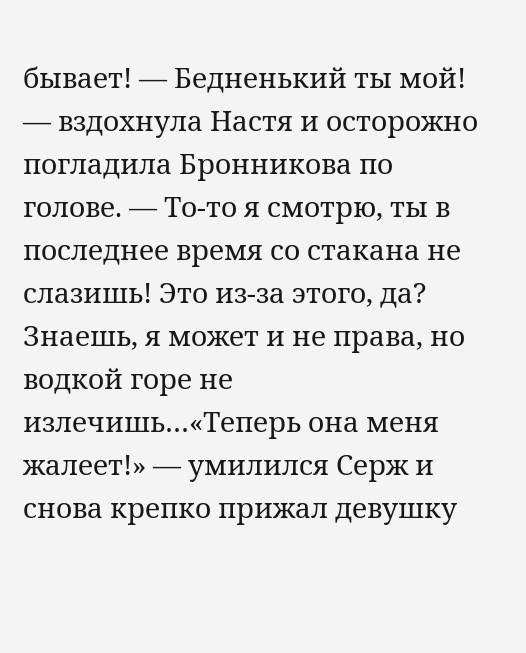бывает! — Бедненький ты мой! — вздохнула Настя и осторожно погладила Бронникова по голове. — То-то я смотрю, ты в последнее время со стакана не слазишь! Это из-за этого, да? Знаешь, я может и не права, но водкой горе не излечишь…«Теперь она меня жалеет!» — умилился Серж и снова крепко прижал девушку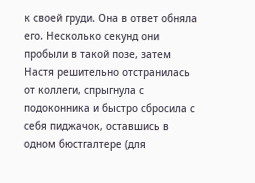к своей груди. Она в ответ обняла его. Несколько секунд они пробыли в такой позе, затем Настя решительно отстранилась от коллеги, спрыгнула с подоконника и быстро сбросила с себя пиджачок, оставшись в одном бюстгалтере (для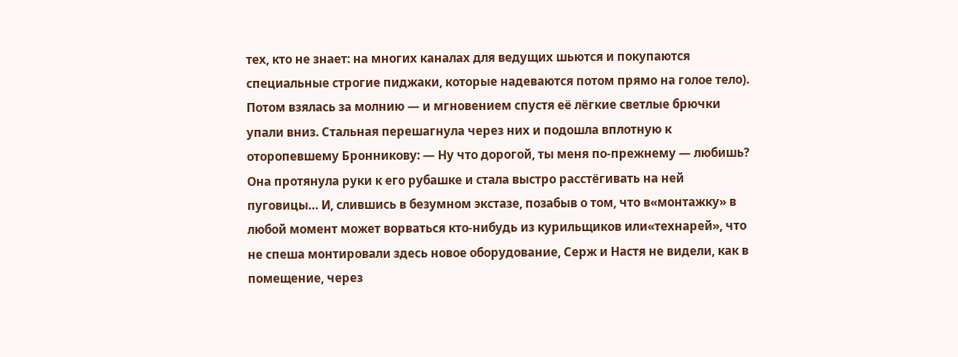тех, кто не знает: на многих каналах для ведущих шьются и покупаются специальные строгие пиджаки, которые надеваются потом прямо на голое тело). Потом взялась за молнию — и мгновением спустя её лёгкие светлые брючки упали вниз. Стальная перешагнула через них и подошла вплотную к оторопевшему Бронникову: — Ну что дорогой, ты меня по-прежнему — любишь? Она протянула руки к его рубашке и стала выстро расстёгивать на ней пуговицы… И, слившись в безумном экстазе, позабыв о том, что в«монтажку» в любой момент может ворваться кто-нибудь из курильщиков или«технарей», что не спеша монтировали здесь новое оборудование, Серж и Настя не видели, как в помещение, через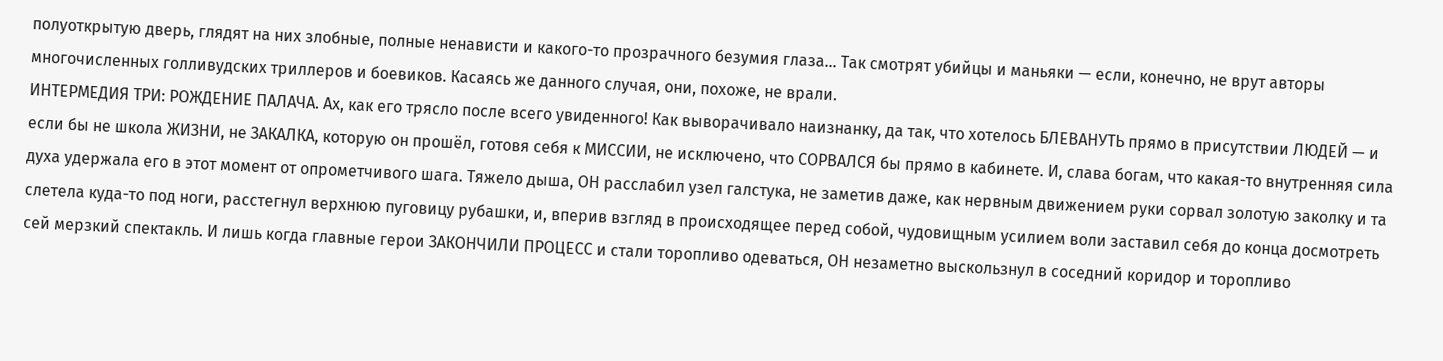полуоткрытую дверь, глядят на них злобные, полные ненависти и какого-то прозрачного безумия глаза… Так смотрят убийцы и маньяки — если, конечно, не врут авторы многочисленных голливудских триллеров и боевиков. Касаясь же данного случая, они, похоже, не врали.
ИНТЕРМЕДИЯ ТРИ: РОЖДЕНИЕ ПАЛАЧА. Ах, как его трясло после всего увиденного! Как выворачивало наизнанку, да так, что хотелось БЛЕВАНУТЬ прямо в присутствии ЛЮДЕЙ — и если бы не школа ЖИЗНИ, не ЗАКАЛКА, которую он прошёл, готовя себя к МИССИИ, не исключено, что СОРВАЛСЯ бы прямо в кабинете. И, слава богам, что какая-то внутренняя сила духа удержала его в этот момент от опрометчивого шага. Тяжело дыша, ОН расслабил узел галстука, не заметив даже, как нервным движением руки сорвал золотую заколку и та слетела куда-то под ноги, расстегнул верхнюю пуговицу рубашки, и, вперив взгляд в происходящее перед собой, чудовищным усилием воли заставил себя до конца досмотреть сей мерзкий спектакль. И лишь когда главные герои ЗАКОНЧИЛИ ПРОЦЕСС и стали торопливо одеваться, ОН незаметно выскользнул в соседний коридор и торопливо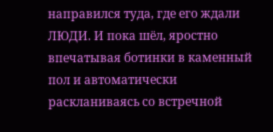направился туда, где его ждали ЛЮДИ. И пока шёл, яростно впечатывая ботинки в каменный пол и автоматически раскланиваясь со встречной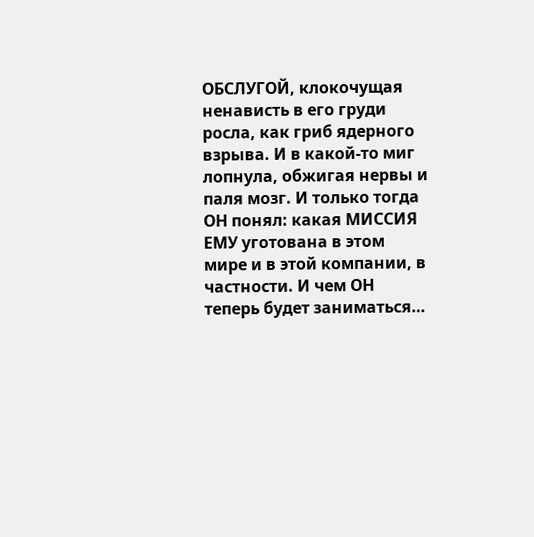ОБСЛУГОЙ, клокочущая ненависть в его груди росла, как гриб ядерного взрыва. И в какой-то миг лопнула, обжигая нервы и паля мозг. И только тогда ОН понял: какая МИССИЯ ЕМУ уготована в этом мире и в этой компании, в частности. И чем ОН теперь будет заниматься…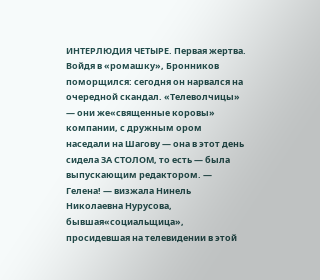ИНТЕРЛЮДИЯ ЧЕТЫРЕ. Первая жертва. Войдя в «ромашку», Бронников поморщился: сегодня он нарвался на очередной скандал. «Телеволчицы» — они же«священные коровы» компании, с дружным ором наседали на Шагову — она в этот день сидела ЗА СТОЛОМ, то есть — была выпускающим редактором. — Гелена! — визжала Нинель Николаевна Нурусова, бывшая«социальщица», просидевшая на телевидении в этой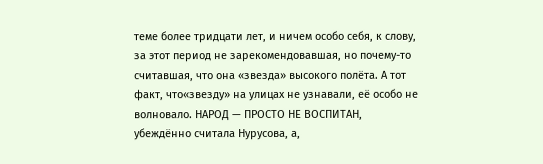теме более тридцати лет, и ничем особо себя, к слову, за этот период не зарекомендовавшая, но почему-то считавшая, что она «звезда» высокого полёта. А тот факт, что«звезду» на улицах не узнавали, её особо не волновало. НАРОД — ПРОСТО НЕ ВОСПИТАН, убеждённо считала Нурусова, а,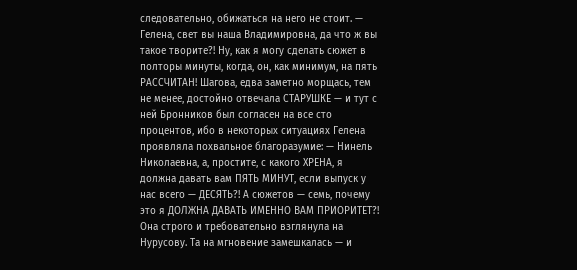следовательно, обижаться на него не стоит. — Гелена, свет вы наша Владимировна, да что ж вы такое творите?! Ну, как я могу сделать сюжет в полторы минуты, когда, он, как минимум, на пять РАССЧИТАН! Шагова, едва заметно морщась, тем не менее, достойно отвечала СТАРУШКЕ — и тут с ней Бронников был согласен на все сто процентов, ибо в некоторых ситуациях Гелена проявляла похвальное благоразумие: — Нинель Николаевна, а, простите, с какого ХРЕНА, я должна давать вам ПЯТЬ МИНУТ, если выпуск у нас всего — ДЕСЯТЬ?! А сюжетов — семь, почему это я ДОЛЖНА ДАВАТЬ ИМЕННО ВАМ ПРИОРИТЕТ?! Она строго и требовательно взглянула на Нурусову. Та на мгновение замешкалась — и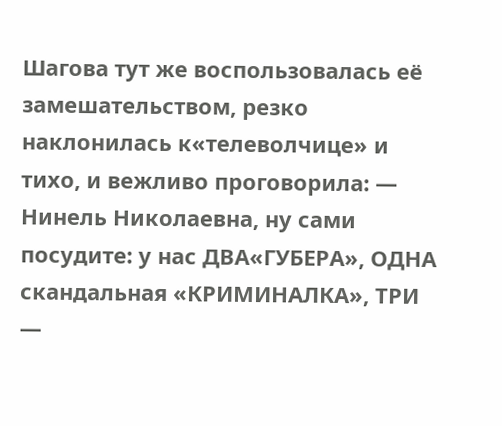Шагова тут же воспользовалась её замешательством, резко наклонилась к«телеволчице» и тихо, и вежливо проговорила: — Нинель Николаевна, ну сами посудите: у нас ДВА«ГУБЕРА», ОДНА скандальная «КРИМИНАЛКА», ТРИ —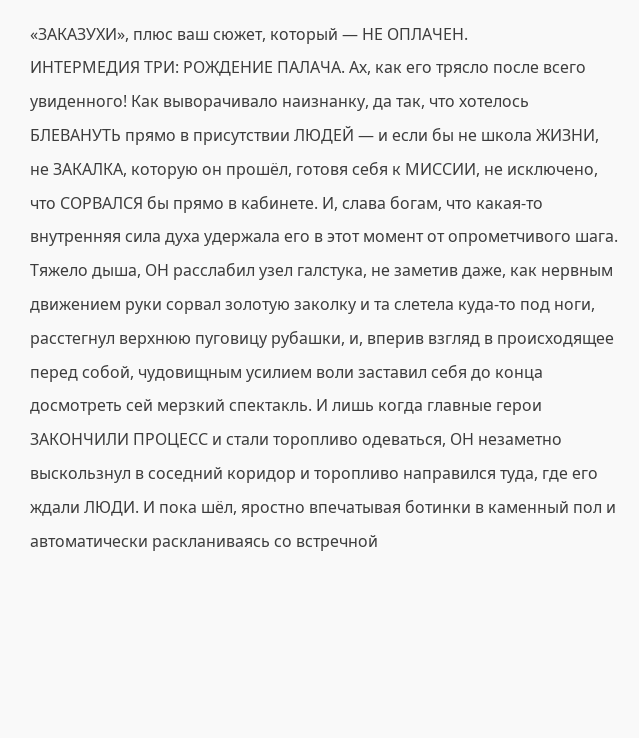«ЗАКАЗУХИ», плюс ваш сюжет, который — НЕ ОПЛАЧЕН.
ИНТЕРМЕДИЯ ТРИ: РОЖДЕНИЕ ПАЛАЧА. Ах, как его трясло после всего увиденного! Как выворачивало наизнанку, да так, что хотелось БЛЕВАНУТЬ прямо в присутствии ЛЮДЕЙ — и если бы не школа ЖИЗНИ, не ЗАКАЛКА, которую он прошёл, готовя себя к МИССИИ, не исключено, что СОРВАЛСЯ бы прямо в кабинете. И, слава богам, что какая-то внутренняя сила духа удержала его в этот момент от опрометчивого шага. Тяжело дыша, ОН расслабил узел галстука, не заметив даже, как нервным движением руки сорвал золотую заколку и та слетела куда-то под ноги, расстегнул верхнюю пуговицу рубашки, и, вперив взгляд в происходящее перед собой, чудовищным усилием воли заставил себя до конца досмотреть сей мерзкий спектакль. И лишь когда главные герои ЗАКОНЧИЛИ ПРОЦЕСС и стали торопливо одеваться, ОН незаметно выскользнул в соседний коридор и торопливо направился туда, где его ждали ЛЮДИ. И пока шёл, яростно впечатывая ботинки в каменный пол и автоматически раскланиваясь со встречной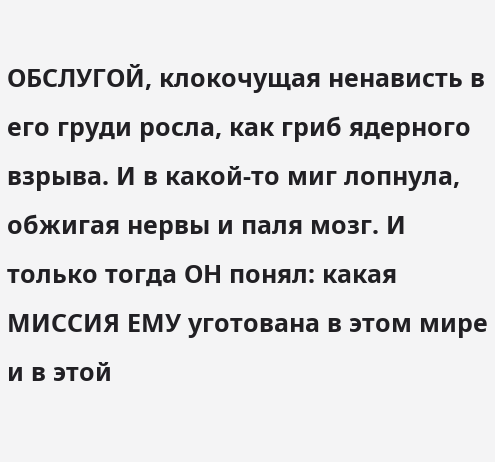ОБСЛУГОЙ, клокочущая ненависть в его груди росла, как гриб ядерного взрыва. И в какой-то миг лопнула, обжигая нервы и паля мозг. И только тогда ОН понял: какая МИССИЯ ЕМУ уготована в этом мире и в этой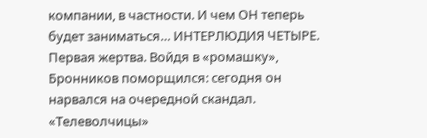компании, в частности. И чем ОН теперь будет заниматься… ИНТЕРЛЮДИЯ ЧЕТЫРЕ. Первая жертва. Войдя в «ромашку», Бронников поморщился: сегодня он нарвался на очередной скандал. «Телеволчицы»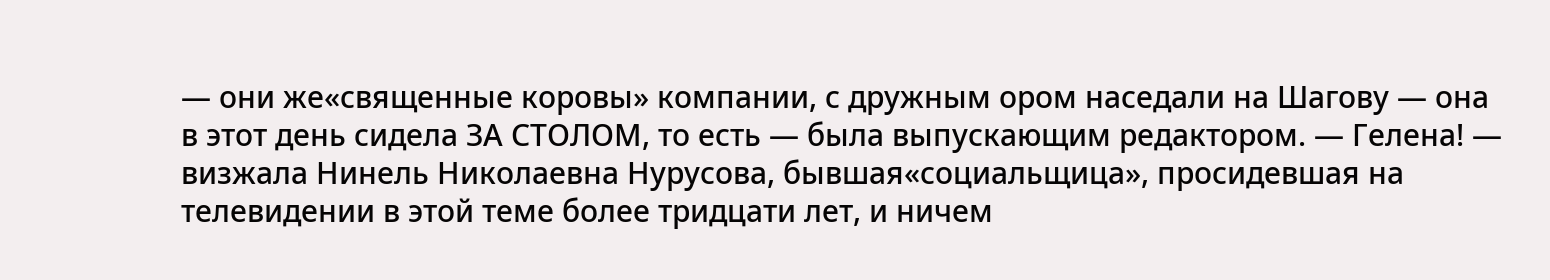— они же«священные коровы» компании, с дружным ором наседали на Шагову — она в этот день сидела ЗА СТОЛОМ, то есть — была выпускающим редактором. — Гелена! — визжала Нинель Николаевна Нурусова, бывшая«социальщица», просидевшая на телевидении в этой теме более тридцати лет, и ничем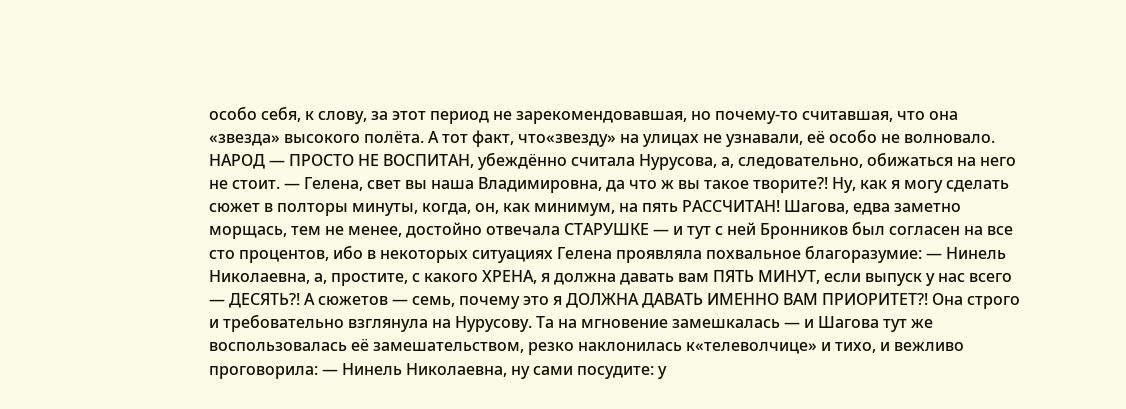особо себя, к слову, за этот период не зарекомендовавшая, но почему-то считавшая, что она «звезда» высокого полёта. А тот факт, что«звезду» на улицах не узнавали, её особо не волновало. НАРОД — ПРОСТО НЕ ВОСПИТАН, убеждённо считала Нурусова, а, следовательно, обижаться на него не стоит. — Гелена, свет вы наша Владимировна, да что ж вы такое творите?! Ну, как я могу сделать сюжет в полторы минуты, когда, он, как минимум, на пять РАССЧИТАН! Шагова, едва заметно морщась, тем не менее, достойно отвечала СТАРУШКЕ — и тут с ней Бронников был согласен на все сто процентов, ибо в некоторых ситуациях Гелена проявляла похвальное благоразумие: — Нинель Николаевна, а, простите, с какого ХРЕНА, я должна давать вам ПЯТЬ МИНУТ, если выпуск у нас всего — ДЕСЯТЬ?! А сюжетов — семь, почему это я ДОЛЖНА ДАВАТЬ ИМЕННО ВАМ ПРИОРИТЕТ?! Она строго и требовательно взглянула на Нурусову. Та на мгновение замешкалась — и Шагова тут же воспользовалась её замешательством, резко наклонилась к«телеволчице» и тихо, и вежливо проговорила: — Нинель Николаевна, ну сами посудите: у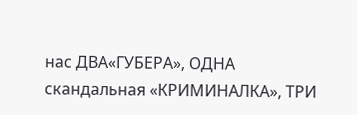нас ДВА«ГУБЕРА», ОДНА скандальная «КРИМИНАЛКА», ТРИ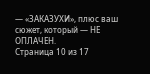— «ЗАКАЗУХИ», плюс ваш сюжет, который — НЕ ОПЛАЧЕН.
Страница 10 из 17